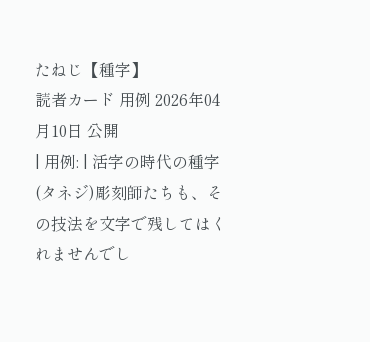たねじ【種字】
読者カード 用例 2026年04月10日 公開
| 用例: | 活字の時代の種字(タネジ)彫刻師たちも、その技法を文字で残してはくれませんでし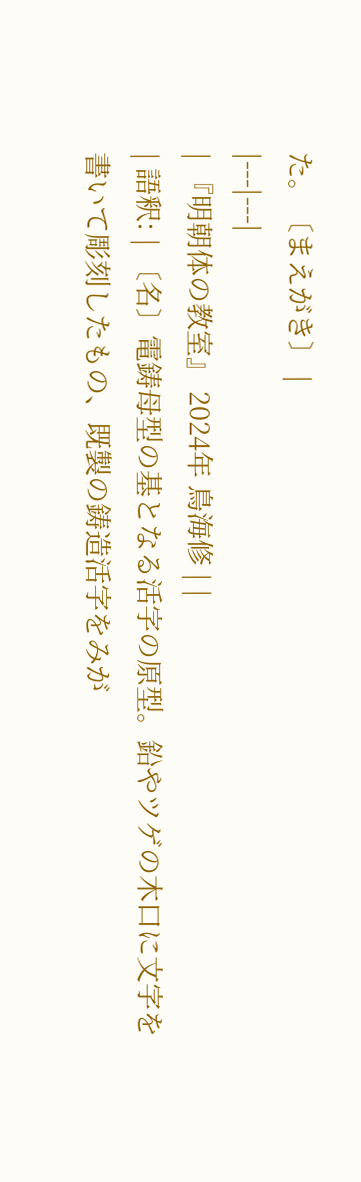た。〔まえがき〕 |
|---|---|
| 『明朝体の教室』 2024年 鳥海修 | |
| 語釈: | 〔名〕電鋳母型の基となる活字の原型。鉛やツゲの木口に文字を書いて彫刻したもの、既製の鋳造活字をみが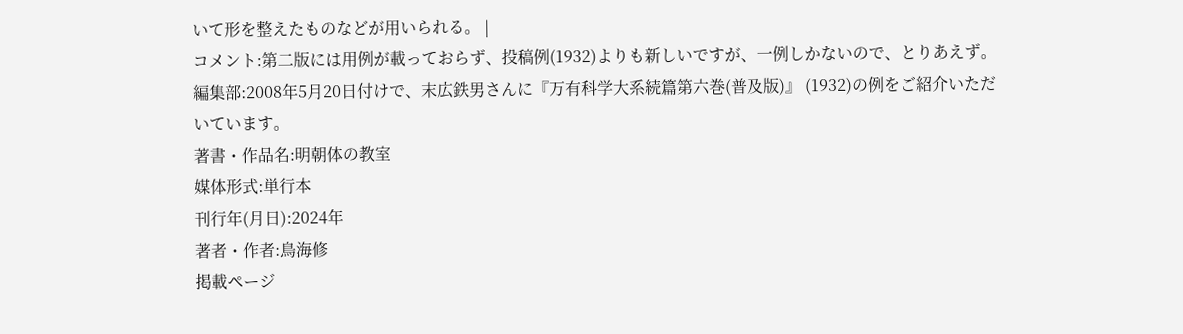いて形を整えたものなどが用いられる。 |
コメント:第二版には用例が載っておらず、投稿例(1932)よりも新しいですが、一例しかないので、とりあえず。
編集部:2008年5月20日付けで、末広鉄男さんに『万有科学大系続篇第六巻(普及版)』 (1932)の例をご紹介いただいています。
著書・作品名:明朝体の教室
媒体形式:単行本
刊行年(月日):2024年
著者・作者:鳥海修
掲載ページ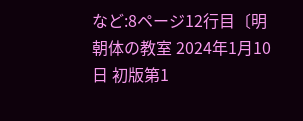など:8ページ12行目〔明朝体の教室 2024年1月10日 初版第1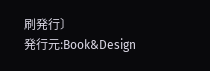刷発行〕
発行元:Book&Design